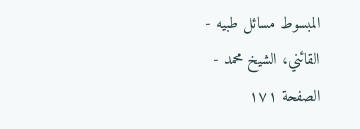المبسوط مسائل طبيه - القائني، الشيخ محمد - الصفحة ١٧١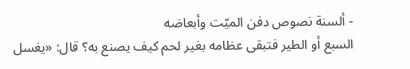- ألسنة نصوص دفن الميّت وأبعاضه
السبع أو الطير فتبقى عظامه بغير لحم كيف يصنع به؟ قال: «يغسل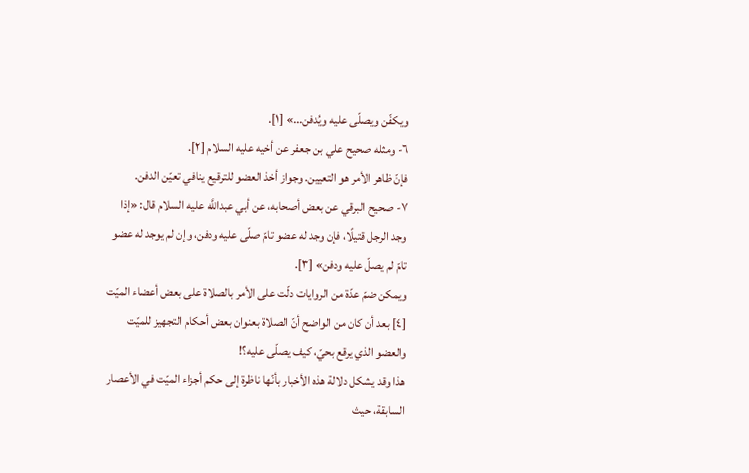ويكفّن ويصلّى عليه ويُدفن...» [١].
٦- ومثله صحيح علي بن جعفر عن أخيه عليه السلام [٢].
فإنّ ظاهر الأمر هو التعيين. وجواز أخذ العضو للترقيع ينافي تعيّن الدفن.
٧- صحيح البرقي عن بعض أصحابه، عن أبي عبداللَّه عليه السلام قال: «إذا وجد الرجل قتيلًا، فإن وجد له عضو تامّ صلّى عليه ودفن، وإن لم يوجد له عضو تامّ لم يصلّ عليه ودفن» [٣].
ويمكن ضمّ عدّة من الروايات دلّت على الأمر بالصلاة على بعض أعضاء الميّت [٤] بعد أن كان من الواضح أنّ الصلاة بعنوان بعض أحكام التجهيز للميّت والعضو الذي يرقع بحيّ، كيف يصلّى عليه؟!
هذا وقد يشكل دلالة هذه الأخبار بأنّها ناظرة إلى حكم أجزاء الميّت في الأعصار السابقة، حيث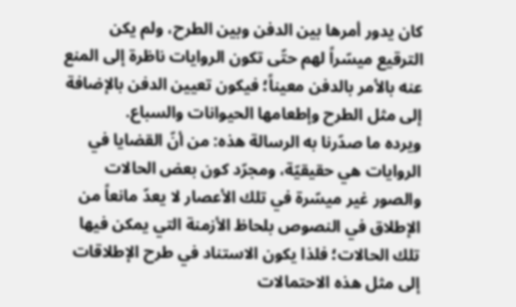كان يدور أمرها بين الدفن وبين الطرح، ولم يكن الترقيع ميسّراً لهم حتّى تكون الروايات ناظرة إلى المنع عنه بالأمر بالدفن معيناً؛ فيكون تعيين الدفن بالإضافة إلى مثل الطرح وإطعامها الحيوانات والسباع.
ويرده ما صدّرنا به الرسالة هذه: من أنّ القضايا في الروايات هي حقيقيّة، ومجرّد كون بعض الحالات والصور غير ميسّرة في تلك الأعصار لا يعدّ مانعاً من الإطلاق في النصوص بلحاظ الأزمنة التي يمكن فيها تلك الحالات؛ فلذا يكون الاستناد في طرح الإطلاقات إلى مثل هذه الاحتمالات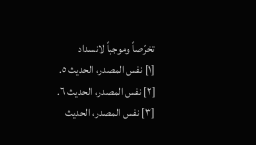تخرّصاً وموجباً لانسداد
[١] نفس المصدر، الحديث ٥.
[٢] نفس المصدر، الحديث ٦.
[٣] نفس المصدر، الحديث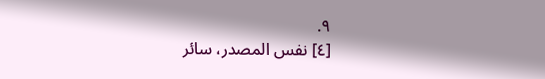٩.
[٤] نفس المصدر، سائر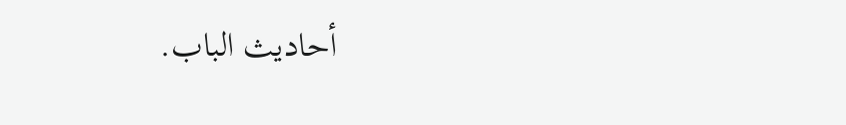أحاديث الباب.